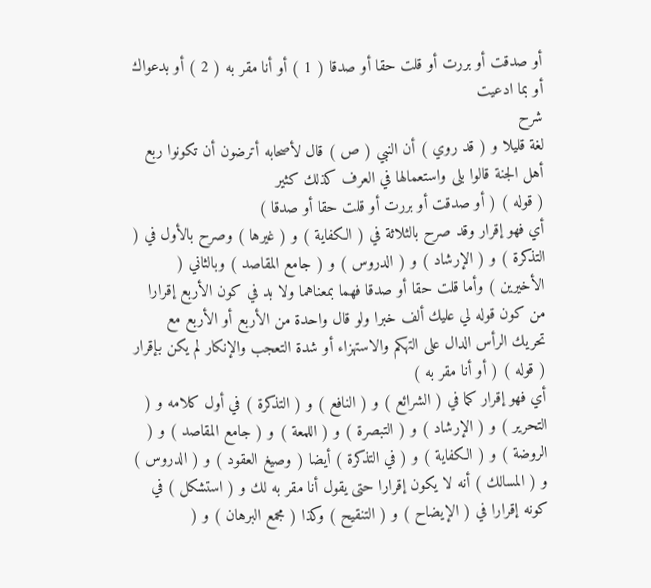أو صدقت أو بررت أو قلت حقا أو صدقا ( 1 ) أو أنا مقر به ( 2 ) أو بدعواك أو بما ادعيت
شرح
لغة قليلا و ( قد روي ) أن النبي ( ص ) قال لأصحابه أترضون أن تكونوا ربع أهل الجنة قالوا بلى واستعمالها في العرف كذلك كثير
( قوله ) ( أو صدقت أو بررت أو قلت حقا أو صدقا )
أي فهو إقرار وقد صرح بالثلاثة في ( الكفاية ) و ( غيرها ) وصرح بالأول في ( التذكرة ) و ( الإرشاد ) و ( الدروس ) و ( جامع المقاصد ) وبالثاني ( الأخيرين ) وأما قلت حقا أو صدقا فهما بمعناهما ولا بد في كون الأربع إقرارا من كون قوله لي عليك ألف خبرا ولو قال واحدة من الأربع أو الأربع مع تحريك الرأس الدال على التهكم والاستهزاء أو شدة التعجب والإنكار لم يكن بإقرار
( قوله ) ( أو أنا مقر به )
أي فهو إقرار كما في ( الشرائع ) و ( النافع ) و ( التذكرة ) في أول كلامه و ( التحرير ) و ( الإرشاد ) و ( التبصرة ) و ( اللمعة ) و ( جامع المقاصد ) و ( الروضة ) و ( الكفاية ) و ( في التذكرة ) أيضا ( وصيغ العقود ) و ( الدروس ) و ( المسالك ) أنه لا يكون إقرارا حتى يقول أنا مقر به لك و ( استشكل ) في كونه إقرارا في ( الإيضاح ) و ( التنقيح ) وكذا ( مجمع البرهان ) و (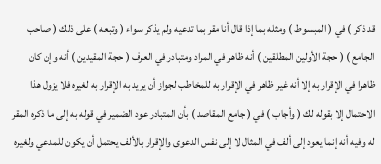قد ذكر ) في ( المبسوط ) ومثله بما إذا قال أنا مقر بما تدعيه ولم يذكر سواء ( وتبعه ) على ذلك ( صاحب الجامع ) ( حجة الأولين المطلقين ) أنه ظاهر في المراد ومتبادر في العرف ( حجة المقيدين ) أنه وإن كان ظاهرا في الإقرار به إلا أنه غير ظاهر في الإقرار به للمخاطب لجواز أن يريد به الإقرار به لغيره فلا يزول هذا الاحتمال إلا بقوله لك ( وأجاب ) في ( جامع المقاصد ) بأن المتبادر عود الضمير في قوله به إلى ما ذكره المقر له وفيه أنه إنما يعود إلى ألف في المثال لا إلى نفس الدعوى والإقرار بالألف يحتمل أن يكون للمدعي ولغيره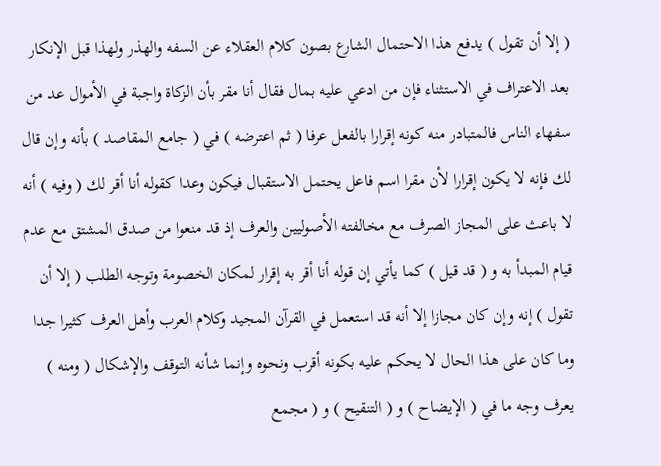( إلا أن تقول ) يدفع هذا الاحتمال الشارع بصون كلام العقلاء عن السفه والهذر ولهذا قبل الإنكار بعد الاعتراف في الاستثناء فإن من ادعي عليه بمال فقال أنا مقر بأن الزكاة واجبة في الأموال عد من سفهاء الناس فالمتبادر منه كونه إقرارا بالفعل عرفا ( ثم اعترضه ) في ( جامع المقاصد ) بأنه وإن قال لك فإنه لا يكون إقرارا لأن مقرا اسم فاعل يحتمل الاستقبال فيكون وعدا كقوله أنا أقر لك ( وفيه ) أنه لا باعث على المجاز الصرف مع مخالفته الأصوليين والعرف إذ قد منعوا من صدق المشتق مع عدم قيام المبدأ به و ( قد قيل ) كما يأتي إن قوله أنا أقر به إقرار لمكان الخصومة وتوجه الطلب ( إلا أن تقول ) إنه وإن كان مجازا إلا أنه قد استعمل في القرآن المجيد وكلام العرب وأهل العرف كثيرا جدا وما كان على هذا الحال لا يحكم عليه بكونه أقرب ونحوه وإنما شأنه التوقف والإشكال ( ومنه ) يعرف وجه ما في ( الإيضاح ) و ( التنقيح ) و ( مجمع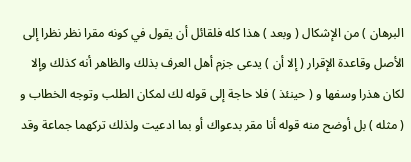البرهان ) من الإشكال ( وبعد ) هذا كله فلقائل أن يقول في كونه مقرا نظر نظرا إلى الأصل وقاعدة الإقرار ( إلا أن ) يدعى جزم أهل العرف بذلك والظاهر أنه كذلك وإلا لكان هذرا وسفها و ( حينئذ ) فلا حاجة إلى قوله لك لمكان الطلب وتوجه الخطاب و ( مثله ) بل أوضح منه قوله أنا مقر بدعواك أو بما ادعيت ولذلك تركهما جماعة وقد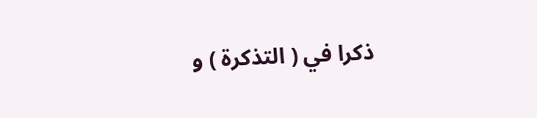ذكرا في ( التذكرة ) و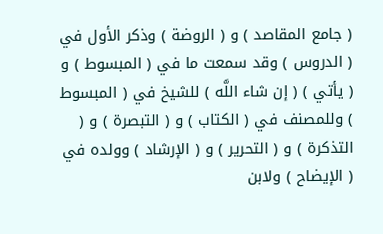( جامع المقاصد ) و ( الروضة ) وذكر الأول في ( الدروس ) وقد سمعت ما في ( المبسوط ) و ( يأتي ) ( إن شاء اللَّه ) للشيخ في ( المبسوط ) وللمصنف في ( الكتاب ) و ( التبصرة ) و ( التذكرة ) و ( التحرير ) و ( الإرشاد ) وولده في ( الإيضاح ) ولابن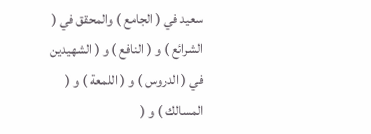سعيد في ( الجامع ) والمحقق في ( الشرائع ) و ( النافع ) و ( الشهيدين في ( الدروس ) و ( اللمعة ) و ( المسالك ) و (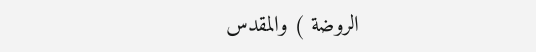الروضة ) والمقدس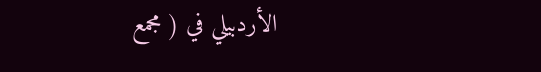الأردبيلي في ( مجمع